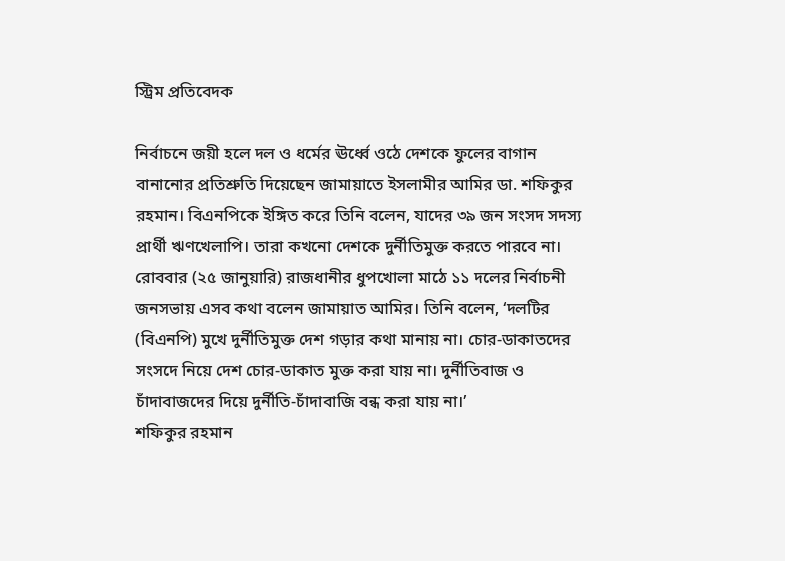স্ট্রিম প্রতিবেদক

নির্বাচনে জয়ী হলে দল ও ধর্মের ঊর্ধ্বে ওঠে দেশকে ফুলের বাগান বানানোর প্রতিশ্রুতি দিয়েছেন জামায়াতে ইসলামীর আমির ডা. শফিকুর রহমান। বিএনপিকে ইঙ্গিত করে তিনি বলেন, যাদের ৩৯ জন সংসদ সদস্য প্রার্থী ঋণখেলাপি। তারা কখনো দেশকে দুর্নীতিমুক্ত করতে পারবে না।
রোববার (২৫ জানুয়ারি) রাজধানীর ধুপখোলা মাঠে ১১ দলের নির্বাচনী জনসভায় এসব কথা বলেন জামায়াত আমির। তিনি বলেন, ‘দলটির (বিএনপি) মুখে দুর্নীতিমুক্ত দেশ গড়ার কথা মানায় না। চোর-ডাকাতদের সংসদে নিয়ে দেশ চোর-ডাকাত মুক্ত করা যায় না। দুর্নীতিবাজ ও চাঁদাবাজদের দিয়ে দুর্নীতি-চাঁদাবাজি বন্ধ করা যায় না।’
শফিকুর রহমান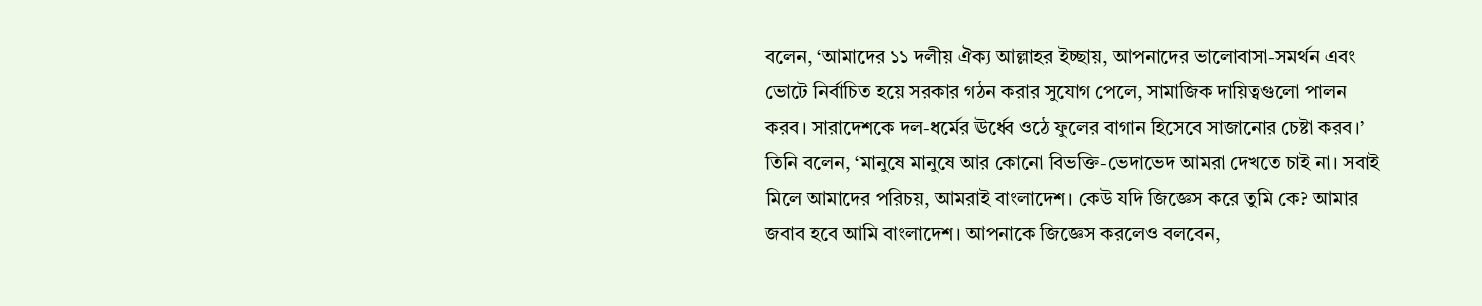বলেন, ‘আমাদের ১১ দলীয় ঐক্য আল্লাহর ইচ্ছায়, আপনাদের ভালোবাসা-সমর্থন এবং ভোটে নির্বাচিত হয়ে সরকার গঠন করার সুযোগ পেলে, সামাজিক দায়িত্বগুলো পালন করব। সারাদেশকে দল-ধর্মের ঊর্ধ্বে ওঠে ফুলের বাগান হিসেবে সাজানোর চেষ্টা করব।’
তিনি বলেন, ‘মানুষে মানুষে আর কোনো বিভক্তি-ভেদাভেদ আমরা দেখতে চাই না। সবাই মিলে আমাদের পরিচয়, আমরাই বাংলাদেশ। কেউ যদি জিজ্ঞেস করে তুমি কে? আমার জবাব হবে আমি বাংলাদেশ। আপনাকে জিজ্ঞেস করলেও বলবেন,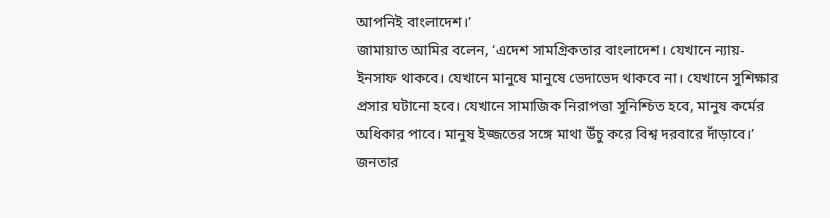আপনিই বাংলাদেশ।’
জামায়াত আমির বলেন, ‘এদেশ সামগ্রিকতার বাংলাদেশ। যেখানে ন্যায়-ইনসাফ থাকবে। যেখানে মানুষে মানুষে ভেদাভেদ থাকবে না। যেখানে সুশিক্ষার প্রসার ঘটানো হবে। যেখানে সামাজিক নিরাপত্তা সুনিশ্চিত হবে, মানুষ কর্মের অধিকার পাবে। মানুষ ইজ্জতের সঙ্গে মাথা উঁচু করে বিশ্ব দরবারে দাঁড়াবে।’
জনতার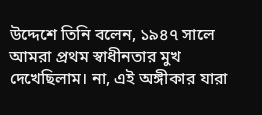উদ্দেশে তিনি বলেন, ১৯৪৭ সালে আমরা প্রথম স্বাধীনতার মুখ দেখেছিলাম। না, এই অঙ্গীকার যারা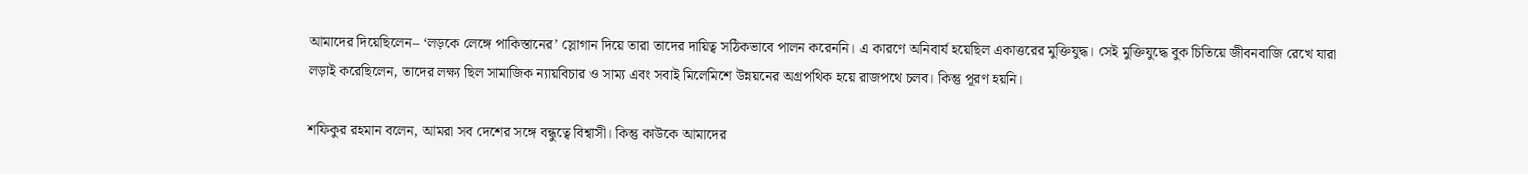আমাদের দিয়েছিলেন– ‘লড়কে লেঙ্গে পাকিস্তানের’ স্লোগান দিয়ে তারা তাদের দায়িত্ব সঠিকভাবে পালন করেননি। এ কারণে অনিবার্য হয়েছিল একাত্তরের মুক্তিযুদ্ধ। সেই মুক্তিযুদ্ধে বুক চিতিয়ে জীবনবাজি রেখে যারা লড়াই করেছিলেন, তাদের লক্ষ্য ছিল সামাজিক ন্যায়বিচার ও সাম্য এবং সবাই মিলেমিশে উন্নয়নের অগ্রপথিক হয়ে রাজপথে চলব। কিন্তু পূরণ হয়নি।

শফিকুর রহমান বলেন, আমরা সব দেশের সঙ্গে বন্ধুত্বে বিশ্বাসী। কিন্তু কাউকে আমাদের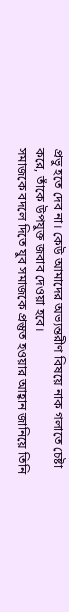প্রভু হতে দেব না। কেউ আমাদের অভ্যন্তরীণ বিষয়ে নাক গলাতে চেষ্টা করে, তাঁকে উপযুক্ত জবাব দেওয়া হবে।
সমাজকে বদলে দিতে যুব সমাজকে প্রস্তুত হওয়ার আহ্বান জানিয়ে তিনি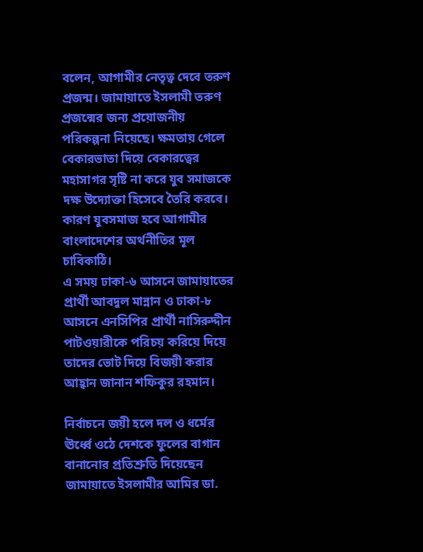বলেন, আগামীর নেতৃত্ব দেবে তরুণ প্রজন্ম। জামায়াতে ইসলামী তরুণ প্রজন্মের জন্য প্রয়োজনীয় পরিকল্পনা নিয়েছে। ক্ষমতায় গেলে বেকারভাতা দিয়ে বেকারত্বের মহাসাগর সৃষ্টি না করে যুব সমাজকে দক্ষ উদ্যোক্তা হিসেবে তৈরি করবে। কারণ যুবসমাজ হবে আগামীর বাংলাদেশের অর্থনীতির মূল চাবিকাঠি।
এ সময় ঢাকা-৬ আসনে জামায়াতের প্রার্থী আবদুল মান্নান ও ঢাকা-৮ আসনে এনসিপির প্রার্থী নাসিরুদ্দীন পাটওয়ারীকে পরিচয় করিয়ে দিয়ে তাদের ভোট দিয়ে বিজয়ী করার আহ্বান জানান শফিকুর রহমান।

নির্বাচনে জয়ী হলে দল ও ধর্মের ঊর্ধ্বে ওঠে দেশকে ফুলের বাগান বানানোর প্রতিশ্রুতি দিয়েছেন জামায়াতে ইসলামীর আমির ডা.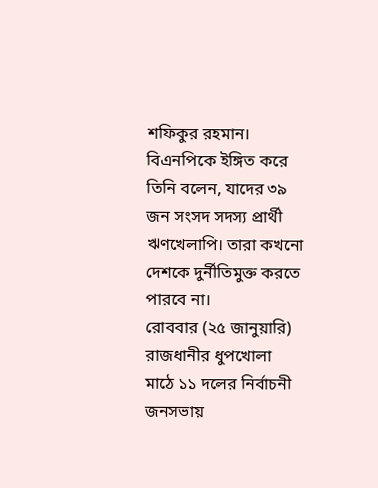শফিকুর রহমান। বিএনপিকে ইঙ্গিত করে তিনি বলেন, যাদের ৩৯ জন সংসদ সদস্য প্রার্থী ঋণখেলাপি। তারা কখনো দেশকে দুর্নীতিমুক্ত করতে পারবে না।
রোববার (২৫ জানুয়ারি) রাজধানীর ধুপখোলা মাঠে ১১ দলের নির্বাচনী জনসভায়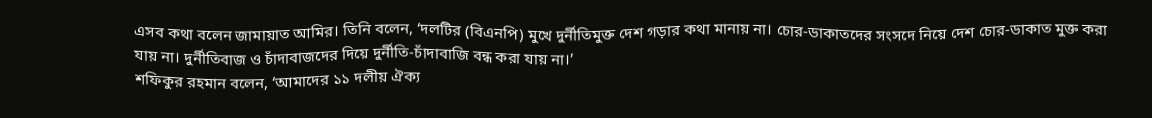এসব কথা বলেন জামায়াত আমির। তিনি বলেন, ‘দলটির (বিএনপি) মুখে দুর্নীতিমুক্ত দেশ গড়ার কথা মানায় না। চোর-ডাকাতদের সংসদে নিয়ে দেশ চোর-ডাকাত মুক্ত করা যায় না। দুর্নীতিবাজ ও চাঁদাবাজদের দিয়ে দুর্নীতি-চাঁদাবাজি বন্ধ করা যায় না।’
শফিকুর রহমান বলেন, ‘আমাদের ১১ দলীয় ঐক্য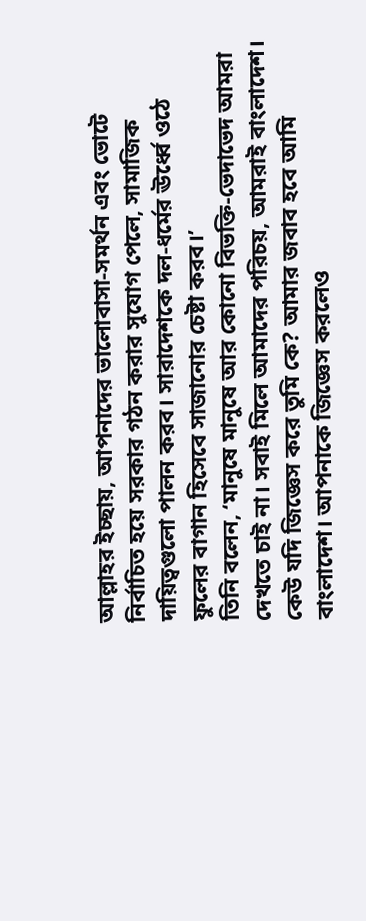আল্লাহর ইচ্ছায়, আপনাদের ভালোবাসা-সমর্থন এবং ভোটে নির্বাচিত হয়ে সরকার গঠন করার সুযোগ পেলে, সামাজিক দায়িত্বগুলো পালন করব। সারাদেশকে দল-ধর্মের ঊর্ধ্বে ওঠে ফুলের বাগান হিসেবে সাজানোর চেষ্টা করব।’
তিনি বলেন, ‘মানুষে মানুষে আর কোনো বিভক্তি-ভেদাভেদ আমরা দেখতে চাই না। সবাই মিলে আমাদের পরিচয়, আমরাই বাংলাদেশ। কেউ যদি জিজ্ঞেস করে তুমি কে? আমার জবাব হবে আমি বাংলাদেশ। আপনাকে জিজ্ঞেস করলেও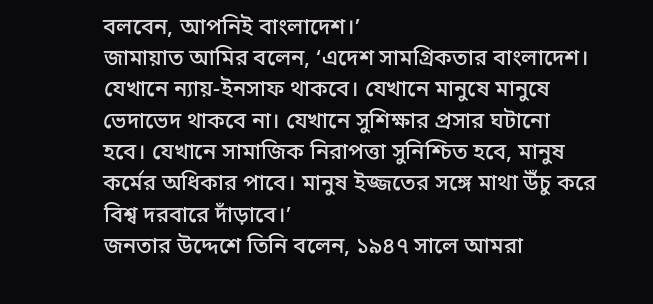বলবেন, আপনিই বাংলাদেশ।’
জামায়াত আমির বলেন, ‘এদেশ সামগ্রিকতার বাংলাদেশ। যেখানে ন্যায়-ইনসাফ থাকবে। যেখানে মানুষে মানুষে ভেদাভেদ থাকবে না। যেখানে সুশিক্ষার প্রসার ঘটানো হবে। যেখানে সামাজিক নিরাপত্তা সুনিশ্চিত হবে, মানুষ কর্মের অধিকার পাবে। মানুষ ইজ্জতের সঙ্গে মাথা উঁচু করে বিশ্ব দরবারে দাঁড়াবে।’
জনতার উদ্দেশে তিনি বলেন, ১৯৪৭ সালে আমরা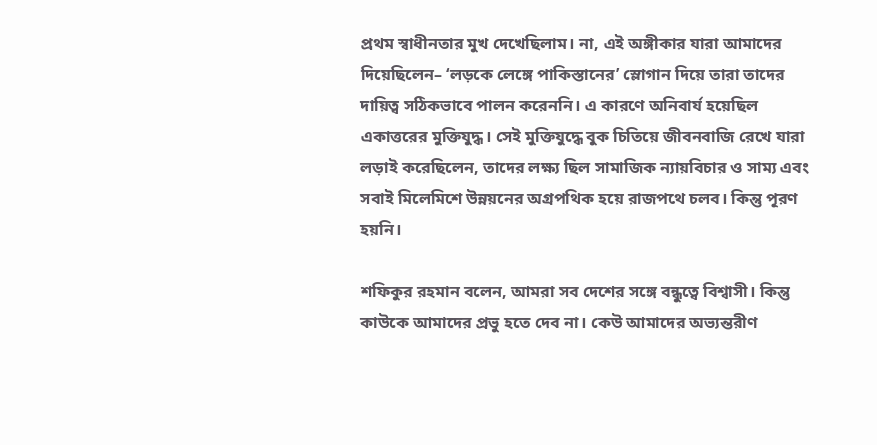প্রথম স্বাধীনতার মুখ দেখেছিলাম। না, এই অঙ্গীকার যারা আমাদের দিয়েছিলেন– ‘লড়কে লেঙ্গে পাকিস্তানের’ স্লোগান দিয়ে তারা তাদের দায়িত্ব সঠিকভাবে পালন করেননি। এ কারণে অনিবার্য হয়েছিল একাত্তরের মুক্তিযুদ্ধ। সেই মুক্তিযুদ্ধে বুক চিতিয়ে জীবনবাজি রেখে যারা লড়াই করেছিলেন, তাদের লক্ষ্য ছিল সামাজিক ন্যায়বিচার ও সাম্য এবং সবাই মিলেমিশে উন্নয়নের অগ্রপথিক হয়ে রাজপথে চলব। কিন্তু পূরণ হয়নি।

শফিকুর রহমান বলেন, আমরা সব দেশের সঙ্গে বন্ধুত্বে বিশ্বাসী। কিন্তু কাউকে আমাদের প্রভু হতে দেব না। কেউ আমাদের অভ্যন্তরীণ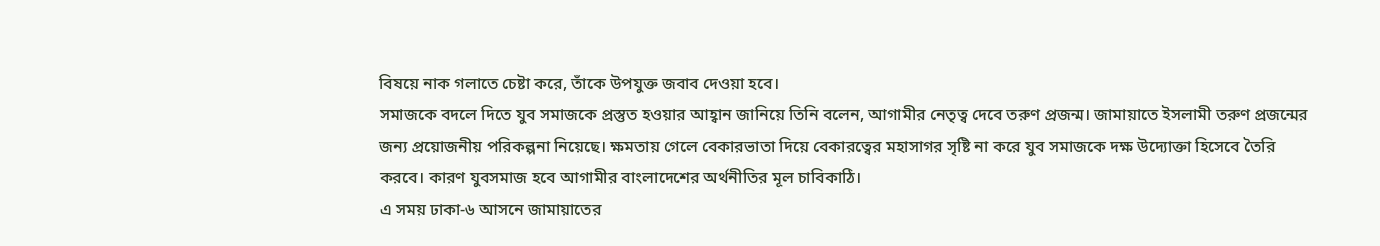বিষয়ে নাক গলাতে চেষ্টা করে, তাঁকে উপযুক্ত জবাব দেওয়া হবে।
সমাজকে বদলে দিতে যুব সমাজকে প্রস্তুত হওয়ার আহ্বান জানিয়ে তিনি বলেন, আগামীর নেতৃত্ব দেবে তরুণ প্রজন্ম। জামায়াতে ইসলামী তরুণ প্রজন্মের জন্য প্রয়োজনীয় পরিকল্পনা নিয়েছে। ক্ষমতায় গেলে বেকারভাতা দিয়ে বেকারত্বের মহাসাগর সৃষ্টি না করে যুব সমাজকে দক্ষ উদ্যোক্তা হিসেবে তৈরি করবে। কারণ যুবসমাজ হবে আগামীর বাংলাদেশের অর্থনীতির মূল চাবিকাঠি।
এ সময় ঢাকা-৬ আসনে জামায়াতের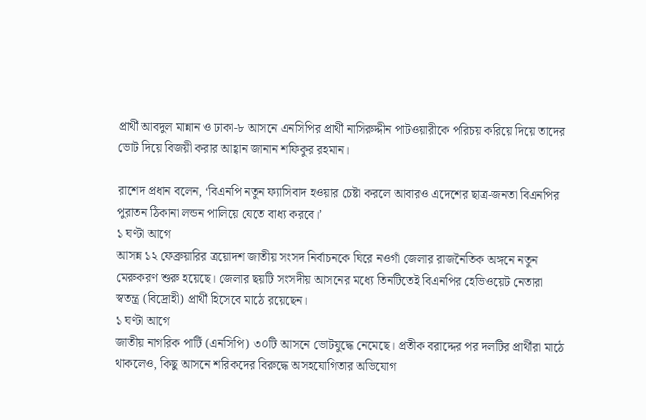প্রার্থী আবদুল মান্নান ও ঢাকা-৮ আসনে এনসিপির প্রার্থী নাসিরুদ্দীন পাটওয়ারীকে পরিচয় করিয়ে দিয়ে তাদের ভোট দিয়ে বিজয়ী করার আহ্বান জানান শফিকুর রহমান।

রাশেদ প্রধান বলেন, ‘বিএনপি নতুন ফ্যাসিবাদ হওয়ার চেষ্টা করলে আবারও এদেশের ছাত্র-জনতা বিএনপির পুরাতন ঠিকানা লন্ডন পালিয়ে যেতে বাধ্য করবে।’
১ ঘণ্টা আগে
আসন্ন ১২ ফেব্রুয়ারির ত্রয়োদশ জাতীয় সংসদ নির্বাচনকে ঘিরে নওগাঁ জেলার রাজনৈতিক অঙ্গনে নতুন মেরুকরণ শুরু হয়েছে। জেলার ছয়টি সংসদীয় আসনের মধ্যে তিনটিতেই বিএনপির হেভিওয়েট নেতারা স্বতন্ত্র (বিদ্রোহী) প্রার্থী হিসেবে মাঠে রয়েছেন।
১ ঘণ্টা আগে
জাতীয় নাগরিক পার্টি (এনসিপি) ৩০টি আসনে ভোটযুদ্ধে নেমেছে। প্রতীক বরাদ্দের পর দলটির প্রার্থীরা মাঠে থাকলেও, কিছু আসনে শরিকদের বিরুদ্ধে অসহযোগিতার অভিযোগ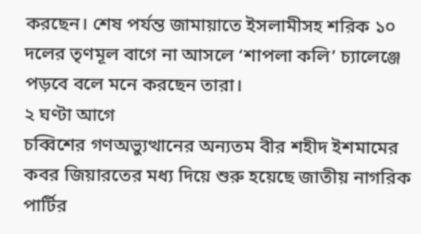করছেন। শেষ পর্যন্ত জামায়াতে ইসলামীসহ শরিক ১০ দলের তৃণমূল বাগে না আসলে ‘শাপলা কলি’ চ্যালেঞ্জে পড়বে বলে মনে করছেন তারা।
২ ঘণ্টা আগে
চব্বিশের গণঅভ্যুত্থানের অন্যতম বীর শহীদ ইশমামের কবর জিয়ারতের মধ্য দিয়ে শুরু হয়েছে জাতীয় নাগরিক পার্টির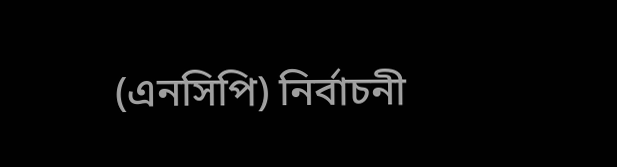(এনসিপি) নির্বাচনী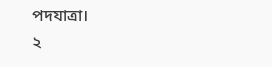পদযাত্রা।
২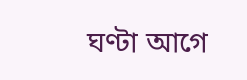ঘণ্টা আগে